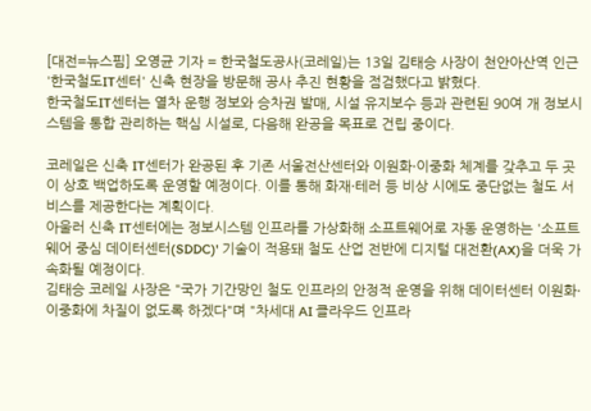[대전=뉴스핌] 오영균 기자 = 한국철도공사(코레일)는 13일 김태승 사장이 천안아산역 인근 '한국철도IT센터' 신축 현장을 방문해 공사 추진 현황을 점검했다고 밝혔다.
한국철도IT센터는 열차 운행 정보와 승차권 발매, 시설 유지보수 등과 관련된 90여 개 정보시스템을 통합 관리하는 핵심 시설로, 다음해 완공을 목표로 건립 중이다.

코레일은 신축 IT센터가 완공된 후 기존 서울전산센터와 이원화·이중화 체계를 갖추고 두 곳이 상호 백업하도록 운영할 예정이다. 이를 통해 화재·테러 등 비상 시에도 중단없는 철도 서비스를 제공한다는 계획이다.
아울러 신축 IT센터에는 정보시스템 인프라를 가상화해 소프트웨어로 자동 운영하는 '소프트웨어 중심 데이터센터(SDDC)' 기술이 적용돼 철도 산업 전반에 디지털 대전환(AX)을 더욱 가속화될 예정이다.
김태승 코레일 사장은 "국가 기간망인 철도 인프라의 안정적 운영을 위해 데이터센터 이원화·이중화에 차질이 없도록 하겠다"며 "차세대 AI 클라우드 인프라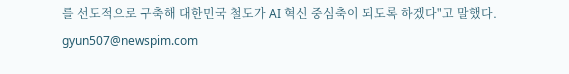를 선도적으로 구축해 대한민국 철도가 AI 혁신 중심축이 되도록 하겠다"고 말했다.
gyun507@newspim.com